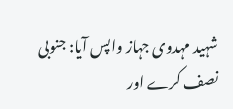شہید مہدوی جہاز واپس آیا: جنوبی نصف کرے اور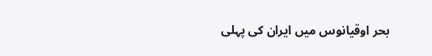بحر اوقیانوس میں ایران کی پہلی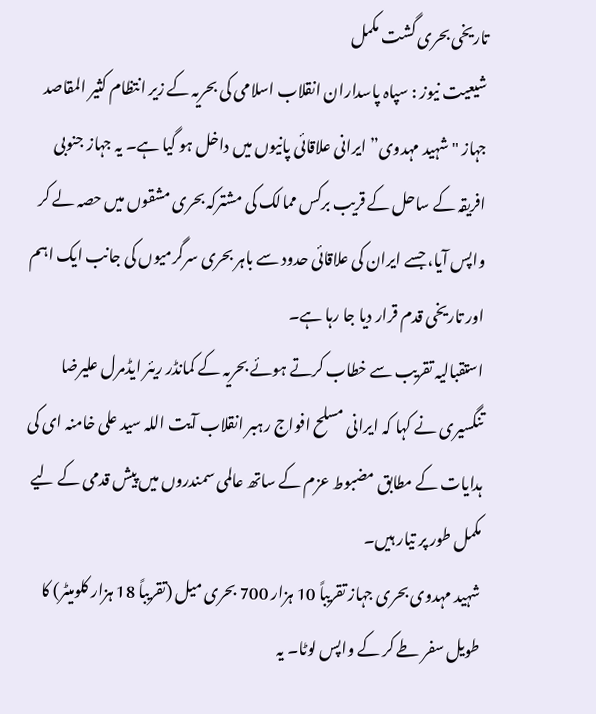تاریخی بحری گشت مکمل
شیعیت نیوز : سپاہ پاسداران انقلاب اسلامی کی بحریہ کے زیر انتظام کثیر المقاصد جہاز "شہید مہدوی” ایرانی علاقائی پانیوں میں داخل ہو گیا ہے۔ یہ جہاز جنوبی افریقہ کے ساحل کے قریب برکس ممالک کی مشترکہ بحری مشقوں میں حصہ لے کر واپس آیا، جسے ایران کی علاقائی حدود سے باہر بحری سرگرمیوں کی جانب ایک اہم اور تاریخی قدم قرار دیا جا رہا ہے۔
استقبالیہ تقریب سے خطاب کرتے ہوئے بحریہ کے کمانڈر ریئر ایڈمرل علیرضا تنگسیری نے کہا کہ ایرانی مسلح افواج رہبر انقلاب آیت اللہ سید علی خامنہ ای کی ہدایات کے مطابق مضبوط عزم کے ساتھ عالمی سمندروں میں پیش قدمی کے لیے مکمل طور پر تیار ہیں۔
شہید مہدوی بحری جہاز تقریباً 10 ہزار 700 بحری میل (تقریباً 18 ہزار کلومیٹر) کا طویل سفر طے کر کے واپس لوٹا۔ یہ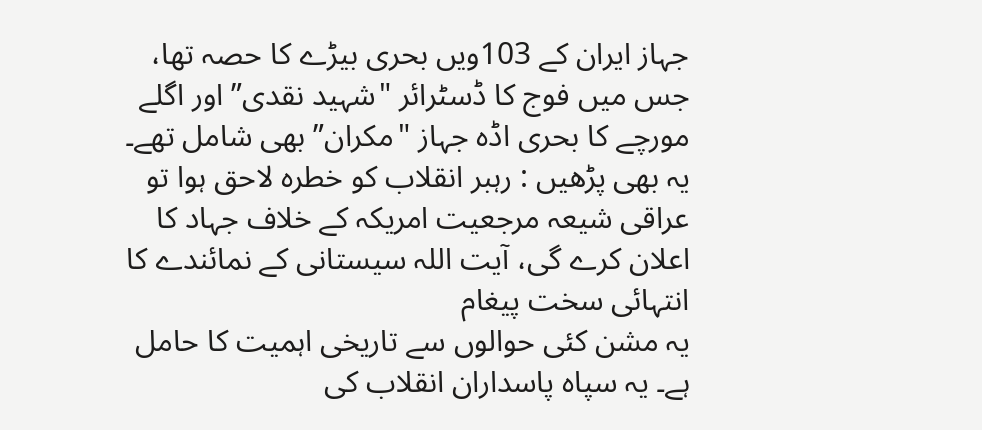جہاز ایران کے 103ویں بحری بیڑے کا حصہ تھا، جس میں فوج کا ڈسٹرائر "شہید نقدی” اور اگلے مورچے کا بحری اڈہ جہاز "مکران” بھی شامل تھے۔
یہ بھی پڑھیں : رہبر انقلاب کو خطرہ لاحق ہوا تو عراقی شیعہ مرجعیت امریکہ کے خلاف جہاد کا اعلان کرے گی، آیت اللہ سیستانی کے نمائندے کا انتہائی سخت پیغام
یہ مشن کئی حوالوں سے تاریخی اہمیت کا حامل ہے۔ یہ سپاہ پاسداران انقلاب کی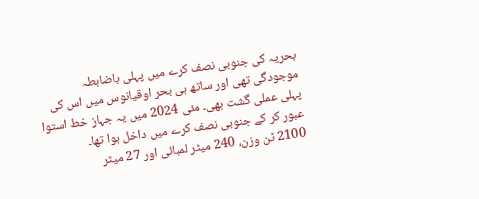بحریہ کی جنوبی نصف کرے میں پہلی باضابطہ موجودگی تھی اور ساتھ ہی بحر اوقیانوس میں اس کی پہلی عملی گشت بھی۔ مئی 2024 میں یہ جہاز خط استوا عبور کر کے جنوبی نصف کرے میں داخل ہوا تھا۔
2100 ٹن وزن، 240 میٹر لمبائی اور 27 میٹر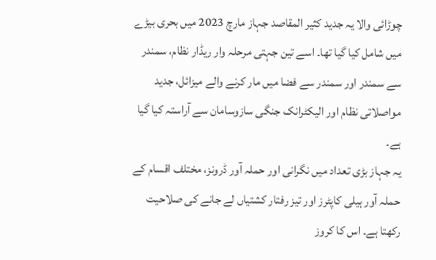چوڑائی والا یہ جدید کثیر المقاصد جہاز مارچ 2023 میں بحری بیڑے میں شامل کیا گیا تھا۔ اسے تین جہتی مرحلہ وار ریڈار نظام، سمندر سے سمندر اور سمندر سے فضا میں مار کرنے والے میزائل، جدید مواصلاتی نظام اور الیکٹرانک جنگی سازوسامان سے آراستہ کیا گیا ہے۔
یہ جہاز بڑی تعداد میں نگرانی اور حملہ آور ڈرونز، مختلف اقسام کے حملہ آور ہیلی کاپٹرز اور تیز رفتار کشتیاں لے جانے کی صلاحیت رکھتا ہے۔ اس کا کروز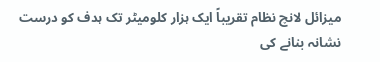میزائل لانچ نظام تقریباً ایک ہزار کلومیٹر تک ہدف کو درست نشانہ بنانے کی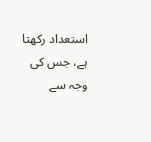استعداد رکھتا ہے، جس کی وجہ سے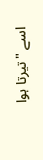اسے "تیرتا ہوا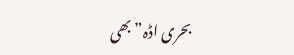بحری اڈہ” بھی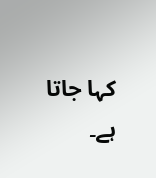کہا جاتا ہے۔